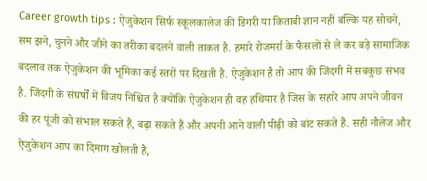Career growth tips : ऐजुकेशन सिर्फ स्कूलकालेज की डिगरी या किताबी ज्ञान नहीं बल्कि यह सोचने, सम झने, चुनने और जीने का तरीका बदलने वाली ताकत है. हमारे रोजमर्रा के फैसलों से ले कर बड़े सामाजिक बदलाव तक ऐजुकेशन की भूमिका कई स्तरों पर दिखती है. ऐजुकेशन है तो आप की जिंदगी में सबकुछ संभव है. जिंदगी के संघर्षों में विजय निश्चित है क्योंकि ऐजुकेशन ही वह हथियार है जिस के सहारे आप अपने जीवन की हर पूंजी को संभाल सकते हैं, बढ़ा सकते हैं और अपनी आने वाली पीढ़ी को बांट सकते हैं. सही नौलेज और ऐजुकेशन आप का दिमाग खोलती है,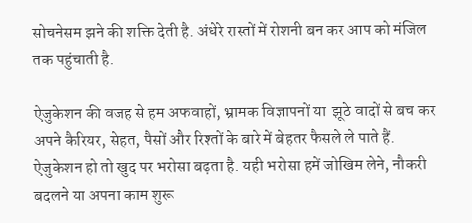सोचनेसम झने की शक्ति देती है. अंधेरे रास्तों में रोशनी बन कर आप को मंजिल तक पहुंचाती है.

ऐजुकेशन की वजह से हम अफवाहों, भ्रामक विज्ञापनों या  झूठे वादों से बच कर अपने कैरियर, सेहत, पैसों और रिश्तों के बारे में बेहतर फैसले ले पाते हैं. ऐजुकेशन हो तो खुद पर भरोसा बढ़ता है. यही भरोसा हमें जोखिम लेने, नौकरी बदलने या अपना काम शुरू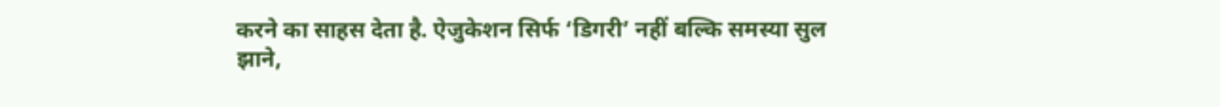करने का साहस देता है. ऐजुकेशन सिर्फ ‘डिगरी’ नहीं बल्कि समस्या सुल झाने,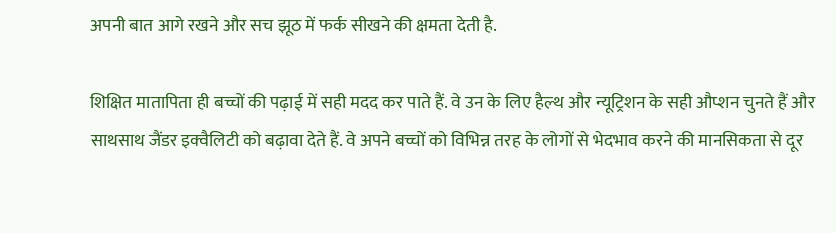अपनी बात आगे रखने और सच झूठ में फर्क सीखने की क्षमता देती है.

शिक्षित मातापिता ही बच्चों की पढ़ाई में सही मदद कर पाते हैं. वे उन के लिए हैल्थ और न्यूट्रिशन के सही औप्शन चुनते हैं और साथसाथ जैंडर इक्वैलिटी को बढ़ावा देते हैं. वे अपने बच्चों को विभिन्न तरह के लोगों से भेदभाव करने की मानसिकता से दूर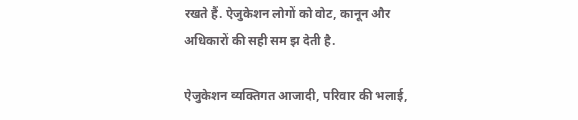रखते हैं. ऐजुकेशन लोगों को वोट, कानून और अधिकारों की सही सम झ देती है.

ऐजुकेशन व्यक्तिगत आजादी, परिवार की भलाई,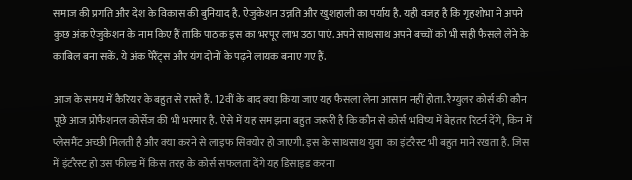समाज की प्रगति और देश के विकास की बुनियाद है. ऐजुकेशन उन्नति और खुशहाली का पर्याय है. यही वजह है कि गृहशोभा ने अपने कुछ अंक ऐजुकेशन के नाम किए हैं ताकि पाठक इस का भरपूर लाभ उठा पाएं. अपने साथसाथ अपने बच्चों को भी सही फैसले लेने के काबिल बना सकें. ये अंक पेरैंट्स और यंग दोनों के पढ़ने लायक बनाए गए हैं.

आज के समय में कैरियर के बहुत से रास्ते हैं. 12वीं के बाद क्या किया जाए यह फैसला लेना आसान नहीं होता. रैग्युलर कोर्स की कौन पूछे आज प्रोफैशनल कोर्सेज की भी भरमार है. ऐसे में यह सम झना बहुत जरूरी है कि कौन से कोर्स भविष्य में बेहतर रिटर्न देंगे, किन में प्लेसमैंट अच्छी मिलती है और क्या करने से लाइफ सिक्योर हो जाएगी. इस के साथसाथ युवा  का इंटरैस्ट भी बहुत माने रखता है. जिस में इंटरैस्ट हो उस फील्ड में किस तरह के कोर्स सफलता देंगे यह डिसाइड करना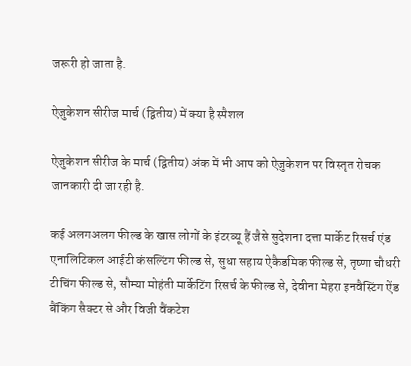जरूरी हो जाता है.

ऐजुकेशन सीरीज मार्च (द्वितीय) में क्या है स्पैशल

ऐजुकेशन सीरीज के मार्च (द्वितीय) अंक में भी आप को ऐजुकेशन पर विस्तृत रोचक जानकारी दी जा रही है.

कई अलगअलग फील्ड के खास लोगों के इंटरव्यू हैं जैसे सुदेशना दत्ता मार्केट रिसर्च एंड एनालिटिकल आईटी कंसल्टिंग फील्ड से, सुधा सहाय ऐकैडमिक फील्ड से, तृष्णा चौधरी टीचिंग फील्ड से, सौम्या मोहंती मार्केटिंग रिसर्च के फील्ड से, देवीना मेहरा इनवैस्टिंग ऐंड बैंकिंग सैक्टर से और विजी वैंकटेश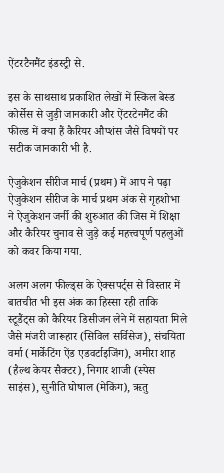ऐंटरटैनमैंट इंडस्ट्री से.

इस के साथसाथ प्रकाशित लेखों में स्किल बेस्ड कोर्सेस से जुड़ी जानकारी और ऐंटरटेनमैंट की फील्ड में क्या हैं कैरियर औप्शंस जैसे विषयों पर सटीक जानकारी भी है.

ऐजुकेशन सीरीज मार्च (प्रथम) में आप ने पढ़ा ऐजुकेशन सीरीज के मार्च प्रथम अंक से गृहशोभा ने ऐजुकेशन जर्नी की शुरुआत की जिस में शिक्षा और कैरियर चुनाव से जुड़े कई महत्त्वपूर्ण पहलुओं को कवर किया गया.

अलग अलग फील्ड्स के ऐक्सपर्ट्स से विस्तार में बातचीत भी इस अंक का हिस्सा रही ताकि स्टूडैंट्स को कैरियर डिसीजन लेने में सहायता मिले जैसे मंजरी जारूहार (सिविल सर्विसेज), संचयिता वर्मा (मार्केटिंग ऐंड एडवर्टाइजिंग), अमीरा शाह (हैल्थ केयर सैक्टर), निगार शाजी (स्पेस साइंस), सुनीति घोषाल (मेकिंग), ऋतु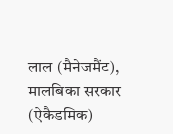लाल (मैनेजमैंट), मालबिका सरकार (ऐकैडमिक)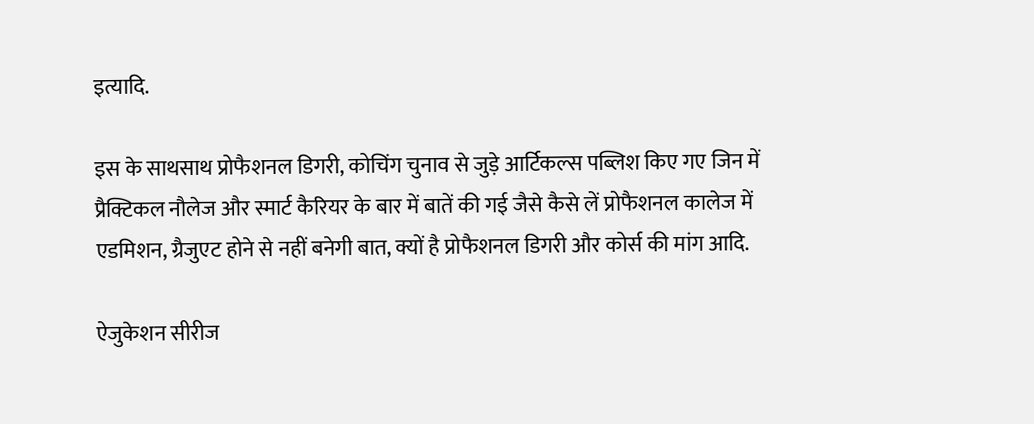इत्यादि.

इस के साथसाथ प्रोफैशनल डिगरी, कोचिंग चुनाव से जुड़े आर्टिकल्स पब्लिश किए गए जिन में प्रैक्टिकल नौलेज और स्मार्ट कैरियर के बार में बातें की गई जैसे कैसे लें प्रोफैशनल कालेज में एडमिशन, ग्रैजुएट होने से नहीं बनेगी बात, क्यों है प्रोफैशनल डिगरी और कोर्स की मांग आदि.

ऐजुकेशन सीरीज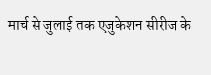मार्च से जुलाई तक एजुकेशन सीरीज के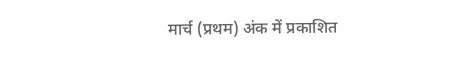मार्च (प्रथम) अंक में प्रकाशित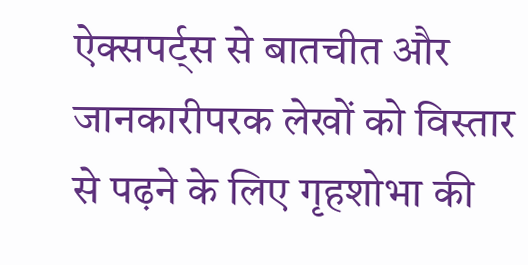ऐक्सपर्ट्स से बातचीत और जानकारीपरक लेखों को विस्तार से पढ़ने के लिए गृहशोभा की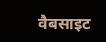वैबसाइट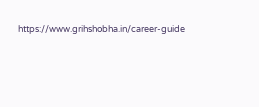https://www.grihshobha.in/career-guide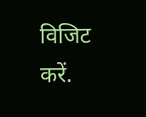विजिट करें.